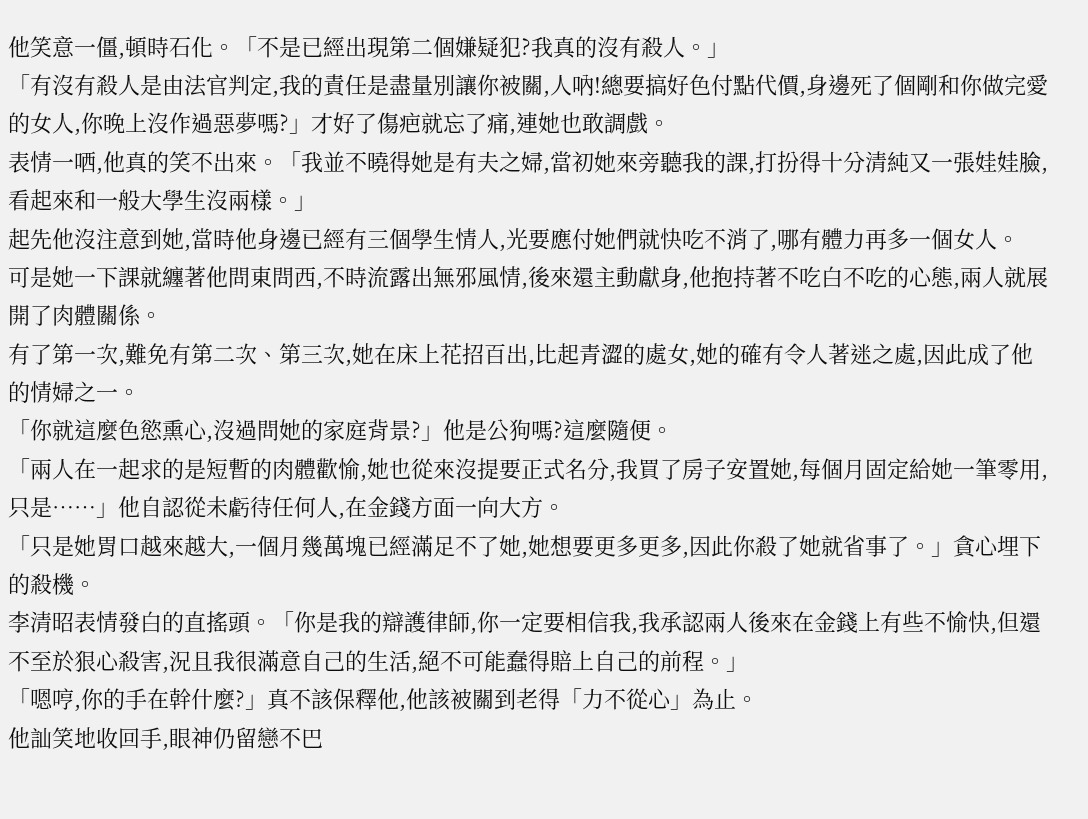他笑意一僵,頓時石化。「不是已經出現第二個嫌疑犯?我真的沒有殺人。」
「有沒有殺人是由法官判定,我的責任是盡量別讓你被關,人吶!總要搞好色付點代價,身邊死了個剛和你做完愛的女人,你晚上沒作過惡夢嗎?」才好了傷疤就忘了痛,連她也敢調戲。
表情一哂,他真的笑不出來。「我並不曉得她是有夫之婦,當初她來旁聽我的課,打扮得十分清純又一張娃娃臉,看起來和一般大學生沒兩樣。」
起先他沒注意到她,當時他身邊已經有三個學生情人,光要應付她們就快吃不消了,哪有體力再多一個女人。
可是她一下課就纏著他問東問西,不時流露出無邪風情,後來還主動獻身,他抱持著不吃白不吃的心態,兩人就展開了肉體關係。
有了第一次,難免有第二次、第三次,她在床上花招百出,比起青澀的處女,她的確有令人著迷之處,因此成了他的情婦之一。
「你就這麼色慾熏心,沒過問她的家庭背景?」他是公狗嗎?這麼隨便。
「兩人在一起求的是短暫的肉體歡愉,她也從來沒提要正式名分,我買了房子安置她,每個月固定給她一筆零用,只是……」他自認從未虧待任何人,在金錢方面一向大方。
「只是她胃口越來越大,一個月幾萬塊已經滿足不了她,她想要更多更多,因此你殺了她就省事了。」貪心埋下的殺機。
李清昭表情發白的直搖頭。「你是我的辯護律師,你一定要相信我,我承認兩人後來在金錢上有些不愉快,但還不至於狠心殺害,況且我很滿意自己的生活,絕不可能蠢得賠上自己的前程。」
「嗯哼,你的手在幹什麼?」真不該保釋他,他該被關到老得「力不從心」為止。
他訕笑地收回手,眼神仍留戀不巴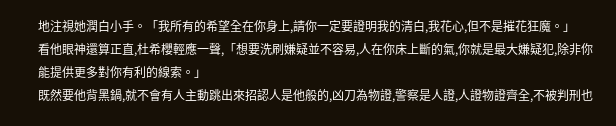地注視她潤白小手。「我所有的希望全在你身上,請你一定要證明我的清白,我花心,但不是摧花狂魔。」
看他眼神還算正直,杜希櫻輕應一聲,「想要洗刷嫌疑並不容易,人在你床上斷的氣,你就是最大嫌疑犯,除非你能提供更多對你有利的線索。」
既然要他背黑鍋,就不會有人主動跳出來招認人是他般的,凶刀為物證,警察是人證,人證物證齊全,不被判刑也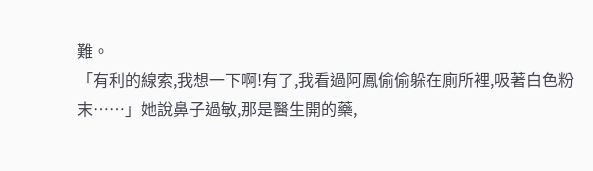難。
「有利的線索,我想一下啊!有了,我看過阿鳳偷偷躲在廁所裡,吸著白色粉末……」她說鼻子過敏,那是醫生開的藥,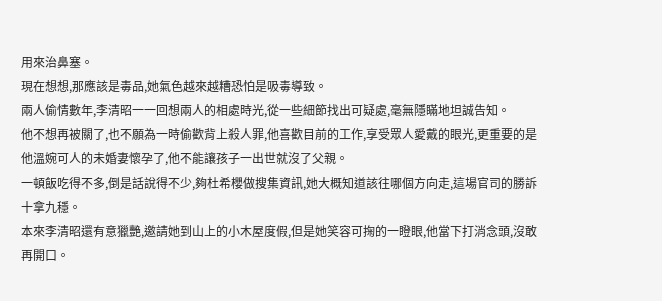用來治鼻塞。
現在想想,那應該是毒品,她氣色越來越糟恐怕是吸毒導致。
兩人偷情數年,李清昭一一回想兩人的相處時光,從一些細節找出可疑處,毫無隱瞞地坦誠告知。
他不想再被關了,也不願為一時偷歡背上殺人罪,他喜歡目前的工作,享受眾人愛戴的眼光,更重要的是他溫婉可人的未婚妻懷孕了,他不能讓孩子一出世就沒了父親。
一頓飯吃得不多,倒是話說得不少,夠杜希櫻做搜集資訊,她大概知道該往哪個方向走,這場官司的勝訴十拿九穩。
本來李清昭還有意獵艷,邀請她到山上的小木屋度假,但是她笑容可掬的一瞪眼,他當下打消念頭,沒敢再開口。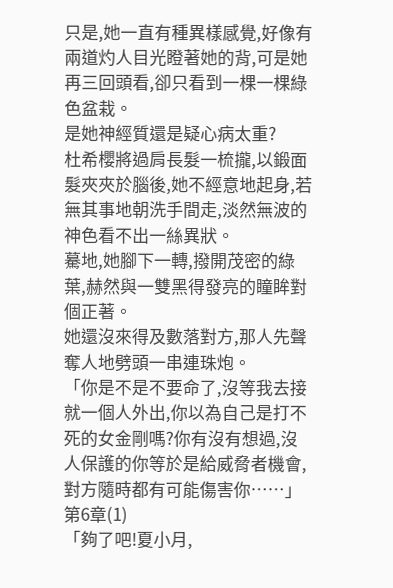只是,她一直有種異樣感覺,好像有兩道灼人目光瞪著她的背,可是她再三回頭看,卻只看到一棵一棵綠色盆栽。
是她神經質還是疑心病太重?
杜希櫻將過肩長髮一梳攏,以鍛面髮夾夾於腦後,她不經意地起身,若無其事地朝洗手間走,淡然無波的神色看不出一絲異狀。
驀地,她腳下一轉,撥開茂密的綠葉,赫然與一雙黑得發亮的瞳眸對個正著。
她還沒來得及數落對方,那人先聲奪人地劈頭一串連珠炮。
「你是不是不要命了,沒等我去接就一個人外出,你以為自己是打不死的女金剛嗎?你有沒有想過,沒人保護的你等於是給威脅者機會,對方隨時都有可能傷害你……」
第6章(1)
「夠了吧!夏小月,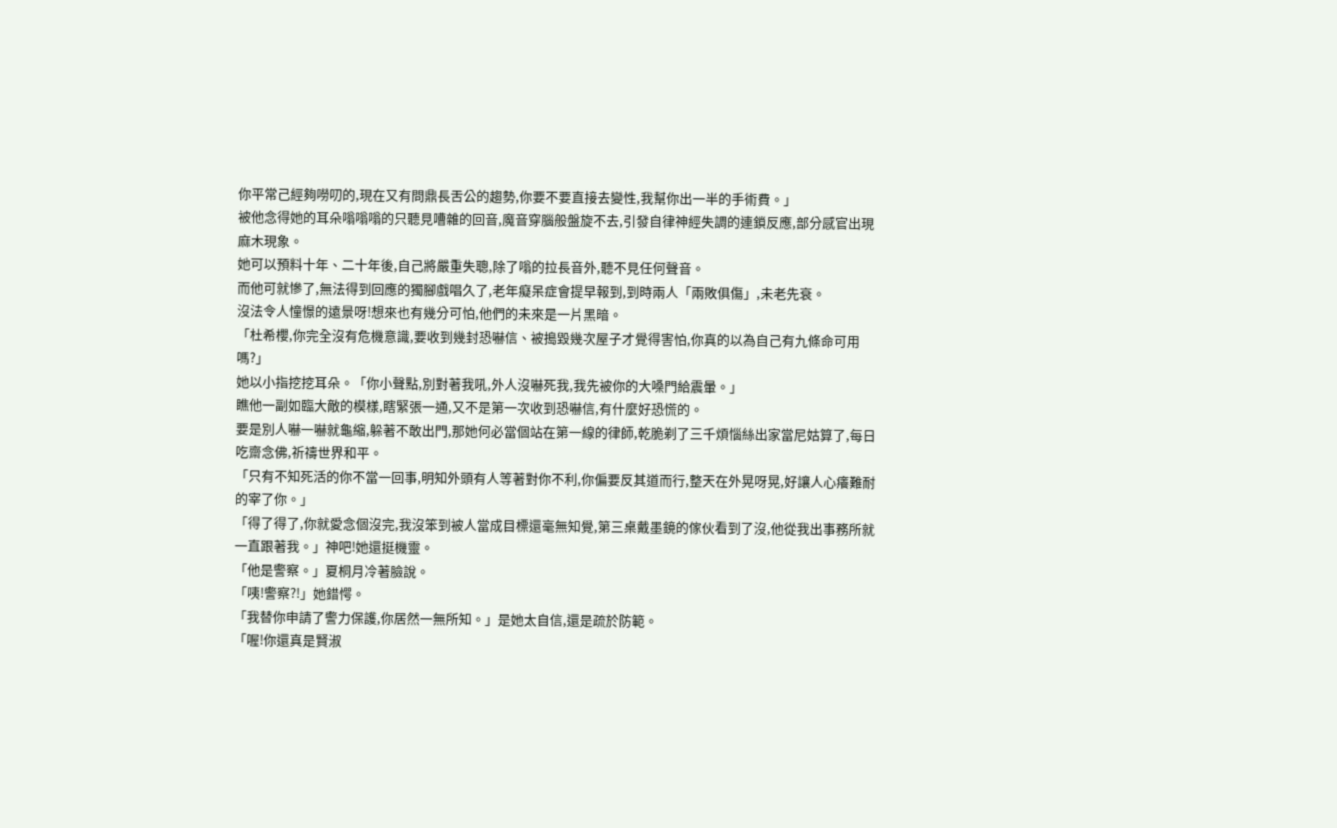你平常己經夠嘮叨的,現在又有問鼎長舌公的趨勢,你要不要直接去變性,我幫你出一半的手術費。」
被他念得她的耳朵嗡嗡嗡的只聽見嘈雜的回音,魔音穿腦般盤旋不去,引發自律神經失調的連鎖反應,部分感官出現麻木現象。
她可以預料十年、二十年後,自己將嚴重失聰,除了嗡的拉長音外,聽不見任何聲音。
而他可就慘了,無法得到回應的獨腳戲唱久了,老年癡呆症會提早報到,到時兩人「兩敗俱傷」,未老先衰。
沒法令人憧憬的遠景呀!想來也有幾分可怕,他們的未來是一片黑暗。
「杜希櫻,你完全沒有危機意識,要收到幾封恐嚇信、被搗毀幾次屋子才覺得害怕,你真的以為自己有九條命可用嗎?」
她以小指挖挖耳朵。「你小聲點,別對著我吼,外人沒嚇死我,我先被你的大嗓門給震暈。」
瞧他一副如臨大敵的模樣,瞎緊張一通,又不是第一次收到恐嚇信,有什麼好恐慌的。
要是別人嚇一嚇就龜縮,躲著不敢出門,那她何必當個站在第一線的律師,乾脆剃了三千煩惱絲出家當尼姑算了,每日吃齋念佛,祈禱世界和平。
「只有不知死活的你不當一回事,明知外頭有人等著對你不利,你偏要反其道而行,整天在外晃呀晃,好讓人心癢難耐的宰了你。」
「得了得了,你就愛念個沒完,我沒笨到被人當成目標還毫無知覺,第三桌戴墨鏡的傢伙看到了沒,他從我出事務所就一直跟著我。」神吧!她還挺機靈。
「他是警察。」夏桐月冷著臉說。
「咦!警察?!」她錯愕。
「我替你申請了警力保護,你居然一無所知。」是她太自信,還是疏於防範。
「喔!你還真是賢淑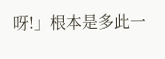呀!」根本是多此一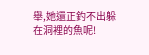舉,她還正釣不出躲在洞裡的魚呢!